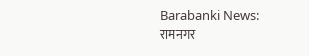Barabanki News:
रामनगर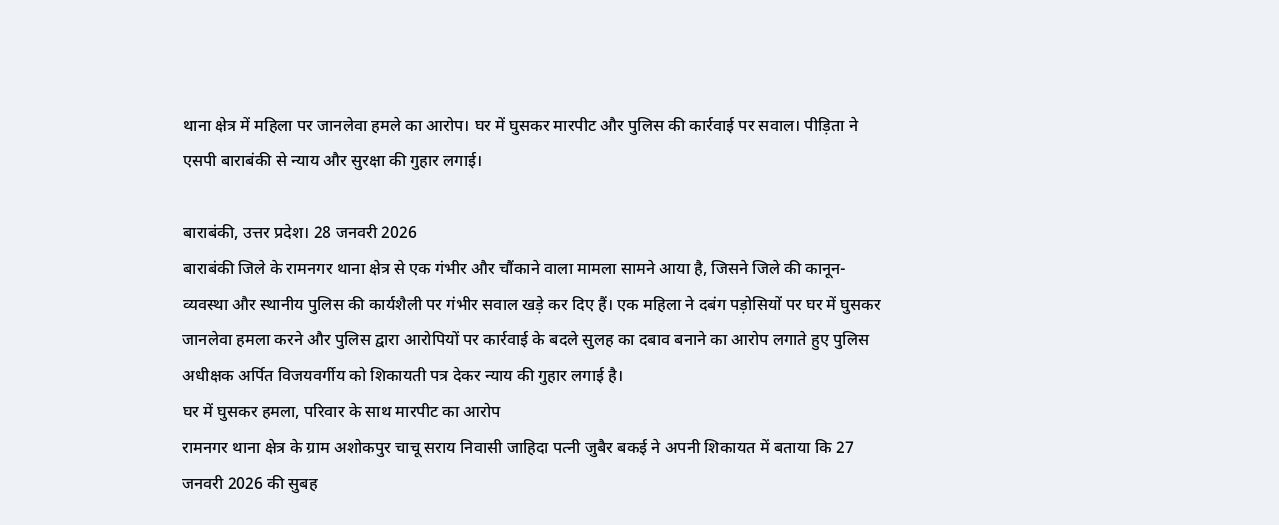थाना क्षेत्र में महिला पर जानलेवा हमले का आरोप। घर में घुसकर मारपीट और पुलिस की कार्रवाई पर सवाल। पीड़िता ने एसपी बाराबंकी से न्याय और सुरक्षा की गुहार लगाई।

बाराबंकी, उत्तर प्रदेश। 28 जनवरी 2026
बाराबंकी जिले के रामनगर थाना क्षेत्र से एक गंभीर और चौंकाने वाला मामला सामने आया है, जिसने जिले की कानून-व्यवस्था और स्थानीय पुलिस की कार्यशैली पर गंभीर सवाल खड़े कर दिए हैं। एक महिला ने दबंग पड़ोसियों पर घर में घुसकर जानलेवा हमला करने और पुलिस द्वारा आरोपियों पर कार्रवाई के बदले सुलह का दबाव बनाने का आरोप लगाते हुए पुलिस अधीक्षक अर्पित विजयवर्गीय को शिकायती पत्र देकर न्याय की गुहार लगाई है।
घर में घुसकर हमला, परिवार के साथ मारपीट का आरोप
रामनगर थाना क्षेत्र के ग्राम अशोकपुर चाचू सराय निवासी जाहिदा पत्नी जुबैर बकई ने अपनी शिकायत में बताया कि 27 जनवरी 2026 की सुबह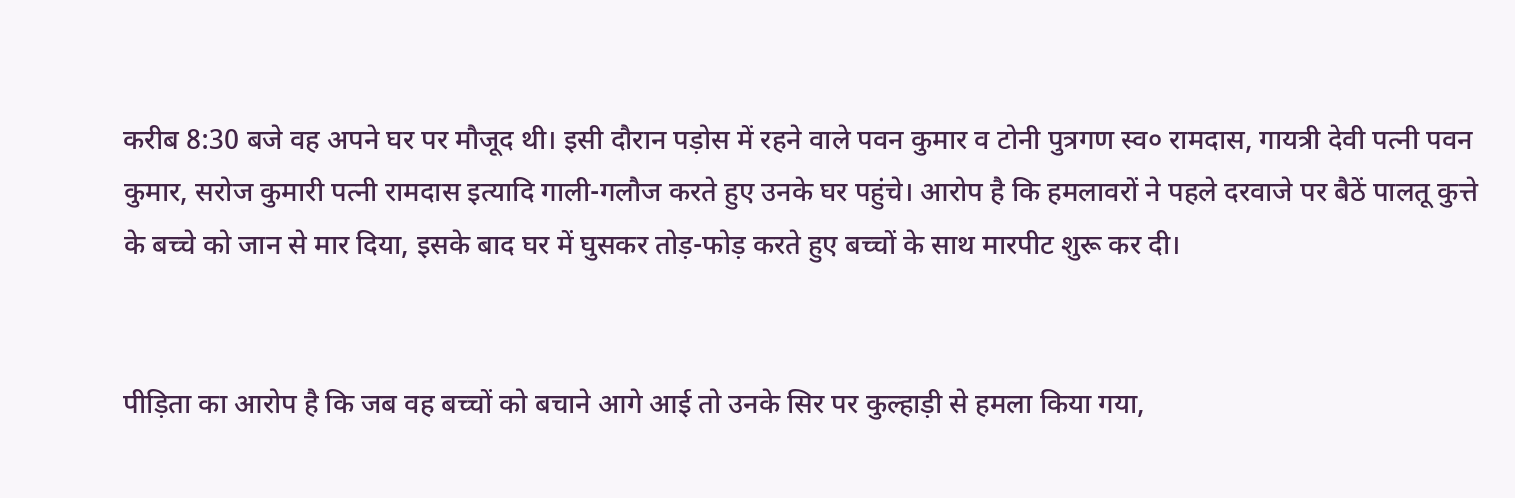करीब 8:30 बजे वह अपने घर पर मौजूद थी। इसी दौरान पड़ोस में रहने वाले पवन कुमार व टोनी पुत्रगण स्व० रामदास, गायत्री देवी पत्नी पवन कुमार, सरोज कुमारी पत्नी रामदास इत्यादि गाली-गलौज करते हुए उनके घर पहुंचे। आरोप है कि हमलावरों ने पहले दरवाजे पर बैठें पालतू कुत्ते के बच्चे को जान से मार दिया, इसके बाद घर में घुसकर तोड़-फोड़ करते हुए बच्चों के साथ मारपीट शुरू कर दी।


पीड़िता का आरोप है कि जब वह बच्चों को बचाने आगे आई तो उनके सिर पर कुल्हाड़ी से हमला किया गया,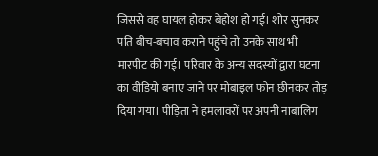जिससे वह घायल होकर बेहोश हो गई। शोर सुनकर पति बीच-बचाव कराने पहुंचे तो उनके साथ भी मारपीट की गई। परिवार के अन्य सदस्यों द्वारा घटना का वीडियो बनाए जाने पर मोबाइल फोन छीनकर तोड़ दिया गया। पीड़िता ने हमलावरों पर अपनी नाबालिग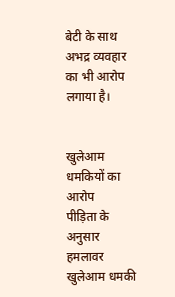बेटी के साथ अभद्र व्यवहार का भी आरोप लगाया है।


खुलेआम धमकियों का आरोप
पीड़िता के अनुसार हमलावर खुलेआम धमकी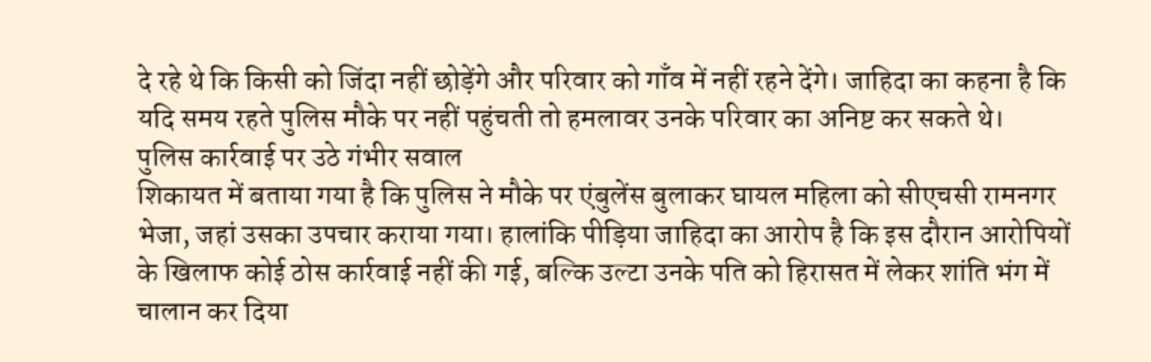दे रहे थे कि किसी को जिंदा नहीं छोड़ेंगे और परिवार को गाँव में नहीं रहने देंगे। जाहिदा का कहना है कि यदि समय रहते पुलिस मौके पर नहीं पहुंचती तो हमलावर उनके परिवार का अनिष्ट कर सकते थे।
पुलिस कार्रवाई पर उठे गंभीर सवाल
शिकायत में बताया गया है कि पुलिस ने मौके पर एंबुलेंस बुलाकर घायल महिला को सीएचसी रामनगर भेजा, जहां उसका उपचार कराया गया। हालांकि पीड़िया जाहिदा का आरोप है कि इस दौरान आरोपियों के खिलाफ कोई ठोस कार्रवाई नहीं की गई, बल्कि उल्टा उनके पति को हिरासत में लेकर शांति भंग में चालान कर दिया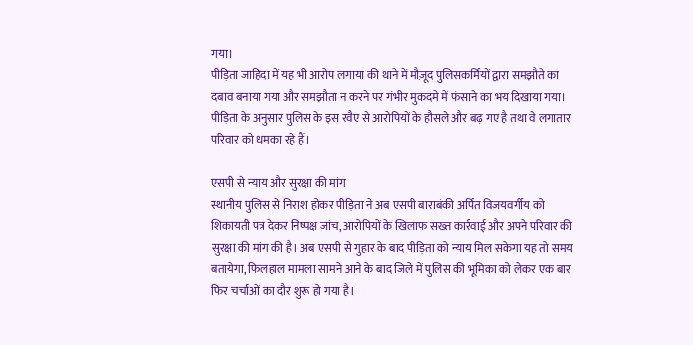गया।
पीड़िता जाहिदा में यह भी आरोप लगाया की थाने में मौज़ूद पुलिसकर्मियों द्वारा समझौते का दबाव बनाया गया और समझौता न करने पर गंभीर मुकदमे में फंसाने का भय दिखाया गया। पीड़िता के अनुसार पुलिस के इस रवैए से आरोपियों के हौसले और बढ़ गए है तथा वे लगातार परिवार को धमका रहे हैं।

एसपी से न्याय और सुरक्षा की मांग
स्थानीय पुलिस से निराश होकर पीड़िता ने अब एसपी बाराबंकी अर्पित विजयवर्गीय को शिकायती पत्र देकर निष्पक्ष जांच, आरोपियों के खिलाफ सख्त कार्रवाई और अपने परिवार की सुरक्षा की मांग की है। अब एसपी से गुहार के बाद पीड़िता को न्याय मिल सकेगा यह तो समय बतायेगा, फिलहाल मामला सामने आने के बाद जिले में पुलिस की भूमिका को लेकर एक बार फिर चर्चाओं का दौर शुरू हो गया है।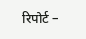रिपोर्ट –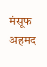मंसूफ अहमद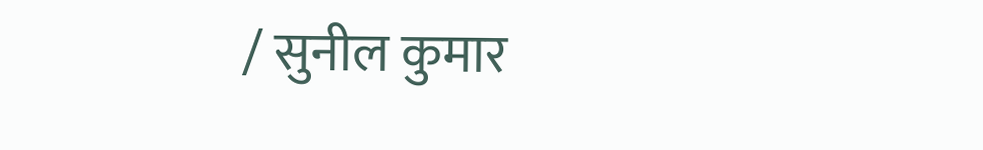/ सुनील कुमार